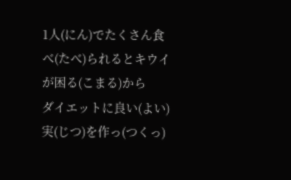1人(にん)でたくさん食べ(たべ)られるとキウイが困る(こまる)から
ダイエットに良い(よい)実(じつ)を作っ(つくっ)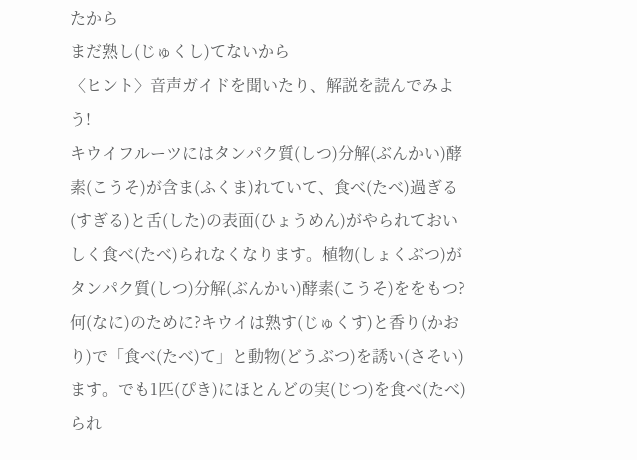たから
まだ熟し(じゅくし)てないから
〈ヒント〉音声ガイドを聞いたり、解説を読んでみよう!
キウイフルーツにはタンパク質(しつ)分解(ぶんかい)酵素(こうそ)が含ま(ふくま)れていて、食べ(たべ)過ぎる(すぎる)と舌(した)の表面(ひょうめん)がやられておいしく食べ(たべ)られなくなります。植物(しょくぶつ)がタンパク質(しつ)分解(ぶんかい)酵素(こうそ)ををもつ?何(なに)のために?キウイは熟す(じゅくす)と香り(かおり)で「食べ(たべ)て」と動物(どうぶつ)を誘い(さそい)ます。でも1匹(ぴき)にほとんどの実(じつ)を食べ(たべ)られ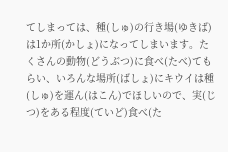てしまっては、種(しゅ)の行き場(ゆきば)は1か所(かしょ)になってしまいます。たくさんの動物(どうぶつ)に食べ(たべ)てもらい、いろんな場所(ばしょ)にキウイは種(しゅ)を運ん(はこん)でほしいので、実(じつ)をある程度(ていど)食べ(た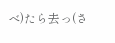べ)たら去っ(さ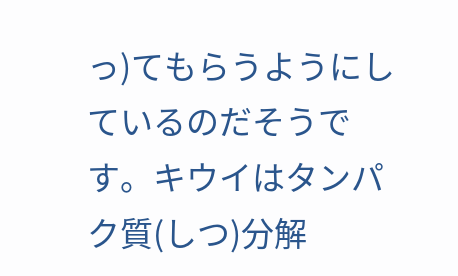っ)てもらうようにしているのだそうです。キウイはタンパク質(しつ)分解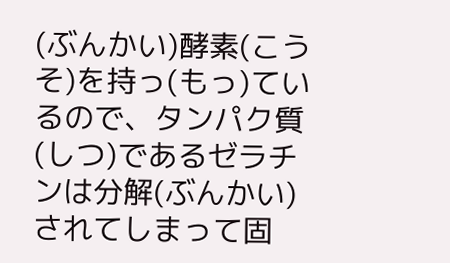(ぶんかい)酵素(こうそ)を持っ(もっ)ているので、タンパク質(しつ)であるゼラチンは分解(ぶんかい)されてしまって固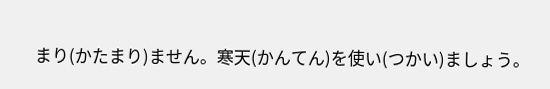まり(かたまり)ません。寒天(かんてん)を使い(つかい)ましょう。